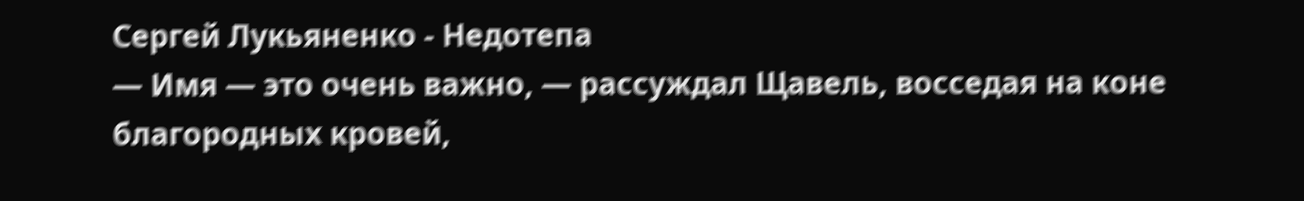Сергей Лукьяненко - Недотепа
— Имя — это очень важно, — рассуждал Щавель, восседая на коне благородных кровей,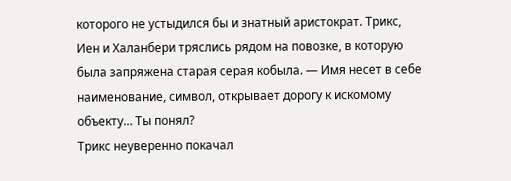которого не устыдился бы и знатный аристократ. Трикс, Иен и Халанбери тряслись рядом на повозке, в которую была запряжена старая серая кобыла. — Имя несет в себе наименование, символ, открывает дорогу к искомому объекту… Ты понял?
Трикс неуверенно покачал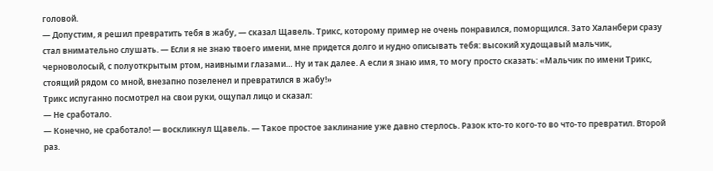головой.
— Допустим, я решил превратить тебя в жабу, — сказал Щавель. Трикс, которому пример не очень понравился, поморщился. Зато Халанбери сразу стал внимательно слушать. — Если я не знаю твоего имени, мне придется долго и нудно описывать тебя: высокий худощавый мальчик, черноволосый, с полуоткрытым ртом, наивными глазами… Ну и так далее. А если я знаю имя, то могу просто сказать: «Мальчик по имени Трикс, стоящий рядом со мной, внезапно позеленел и превратился в жабу!»
Трикс испуганно посмотрел на свои руки, ощупал лицо и сказал:
— Не сработало.
— Конечно, не сработало! — воскликнул Щавель. — Такое простое заклинание уже давно стерлось. Разок кто-то кого-то во что-то превратил. Второй раз.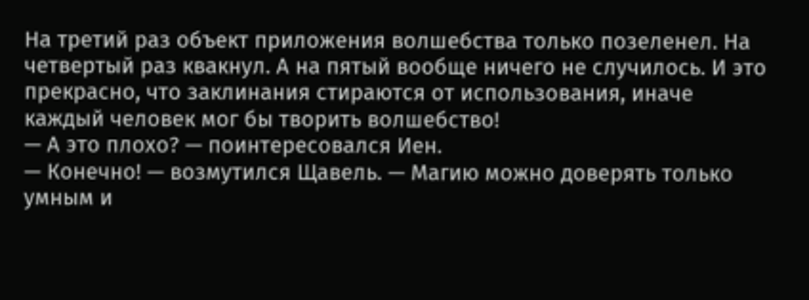На третий раз объект приложения волшебства только позеленел. На четвертый раз квакнул. А на пятый вообще ничего не случилось. И это прекрасно, что заклинания стираются от использования, иначе каждый человек мог бы творить волшебство!
— А это плохо? — поинтересовался Иен.
— Конечно! — возмутился Щавель. — Магию можно доверять только умным и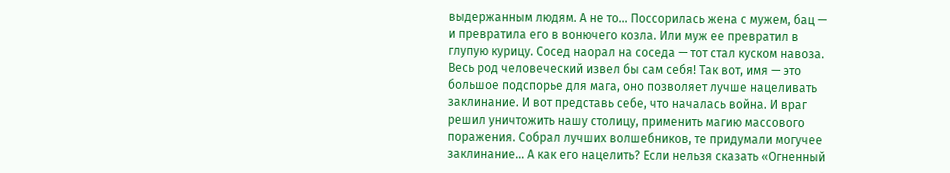выдержанным людям. А не то… Поссорилась жена с мужем, бац — и превратила его в вонючего козла. Или муж ее превратил в глупую курицу. Сосед наорал на соседа — тот стал куском навоза. Весь род человеческий извел бы сам себя! Так вот, имя — это большое подспорье для мага, оно позволяет лучше нацеливать заклинание. И вот представь себе, что началась война. И враг решил уничтожить нашу столицу, применить магию массового поражения. Собрал лучших волшебников, те придумали могучее заклинание… А как его нацелить? Если нельзя сказать «Огненный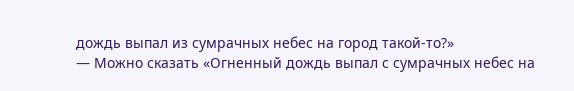дождь выпал из сумрачных небес на город такой-то?»
— Можно сказать «Огненный дождь выпал с сумрачных небес на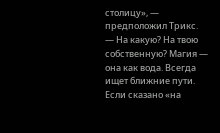столицу», — предположил Трикс.
— На какую? На твою собственную? Магия — она как вода. Всегда ищет ближние пути. Если сказано «на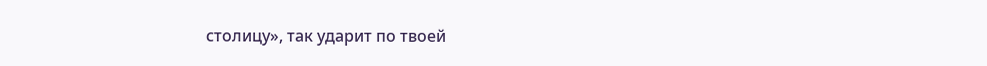столицу», так ударит по твоей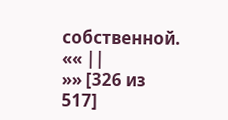собственной.
«« ||
»» [326 из
517]